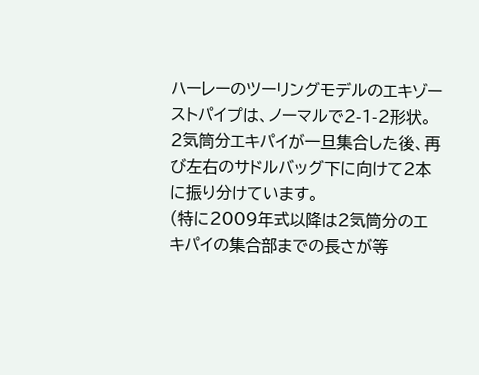ハーレーのツーリングモデルのエキゾーストパイプは、ノーマルで2-1-2形状。
2気筒分エキパイが一旦集合した後、再び左右のサドルバッグ下に向けて2本に振り分けています。
(特に2009年式以降は2気筒分のエキパイの集合部までの長さが等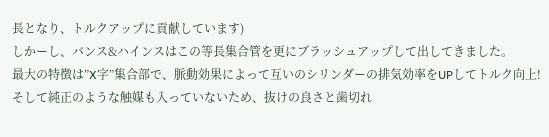長となり、トルクアップに貢献しています)
しかーし、バンス&ハインスはこの等長集合管を更にブラッシュアップして出してきました。
最大の特徴は”X字”集合部で、脈動効果によって互いのシリンダーの排気効率をUPしてトルク向上!
そして純正のような触媒も入っていないため、抜けの良さと歯切れ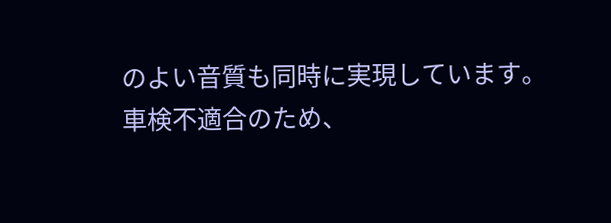のよい音質も同時に実現しています。
車検不適合のため、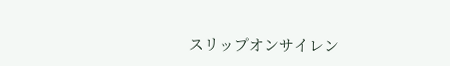スリップオンサイレン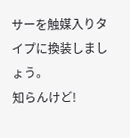サーを触媒入りタイプに換装しましょう。
知らんけど!